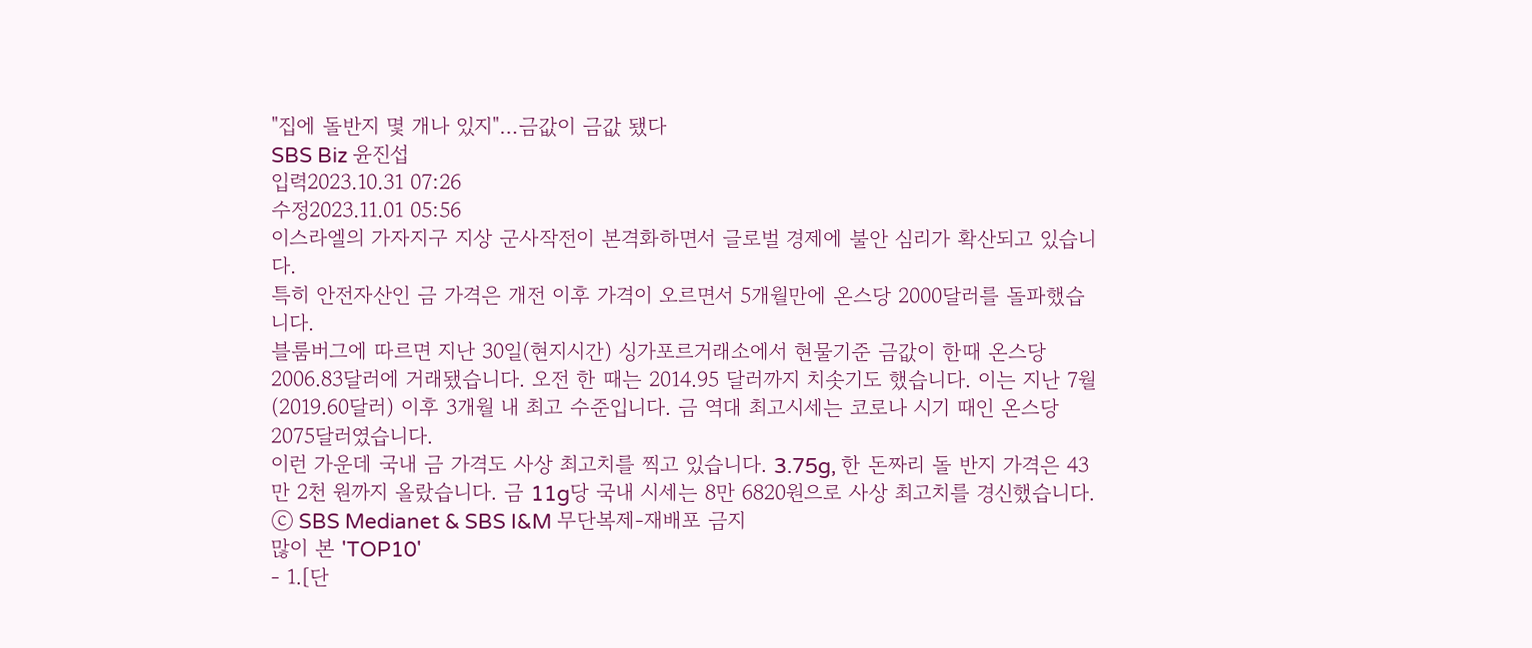"집에 돌반지 몇 개나 있지"…금값이 금값 됐다
SBS Biz 윤진섭
입력2023.10.31 07:26
수정2023.11.01 05:56
이스라엘의 가자지구 지상 군사작전이 본격화하면서 글로벌 경제에 불안 심리가 확산되고 있습니다.
특히 안전자산인 금 가격은 개전 이후 가격이 오르면서 5개월만에 온스당 2000달러를 돌파했습니다.
블룸버그에 따르면 지난 30일(현지시간) 싱가포르거래소에서 현물기준 금값이 한때 온스당 2006.83달러에 거래됐습니다. 오전 한 때는 2014.95 달러까지 치솟기도 했습니다. 이는 지난 7월(2019.60달러) 이후 3개월 내 최고 수준입니다. 금 역대 최고시세는 코로나 시기 때인 온스당 2075달러였습니다.
이런 가운데 국내 금 가격도 사상 최고치를 찍고 있습니다. 3.75g, 한 돈짜리 돌 반지 가격은 43만 2천 원까지 올랐습니다. 금 11g당 국내 시세는 8만 6820원으로 사상 최고치를 경신했습니다.
ⓒ SBS Medianet & SBS I&M 무단복제-재배포 금지
많이 본 'TOP10'
- 1.[단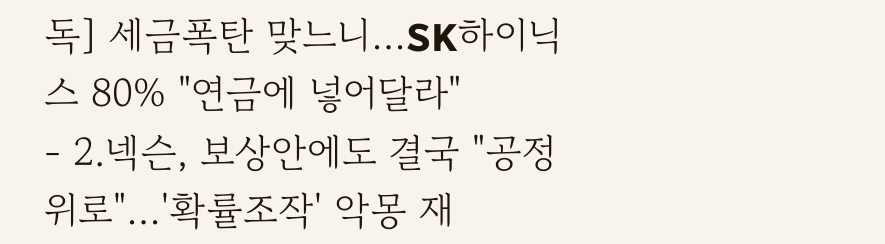독] 세금폭탄 맞느니…SK하이닉스 80% "연금에 넣어달라"
- 2.넥슨, 보상안에도 결국 "공정위로"…'확률조작' 악몽 재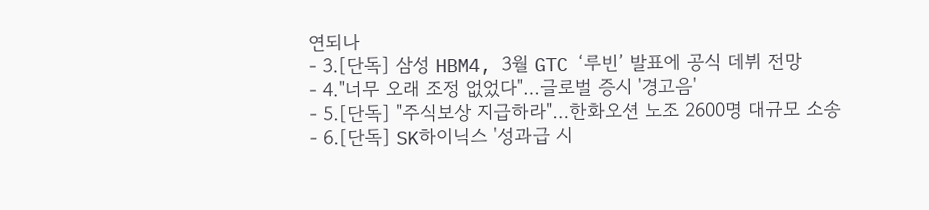연되나
- 3.[단독] 삼성 HBM4, 3월 GTC ‘루빈’ 발표에 공식 데뷔 전망
- 4."너무 오래 조정 없었다"…글로벌 증시 '경고음'
- 5.[단독] "주식보상 지급하라"…한화오션 노조 2600명 대규모 소송
- 6.[단독] SK하이닉스 '성과급 시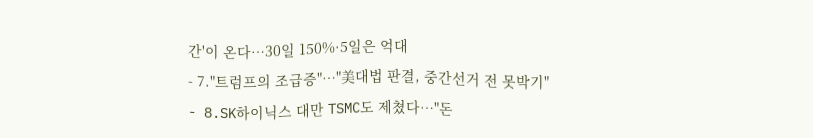간'이 온다…30일 150%·5일은 억대
- 7."트럼프의 조급증"…"美대법 판결, 중간선거 전 못박기"
- 8.SK하이닉스 대만 TSMC도 제쳤다…"돈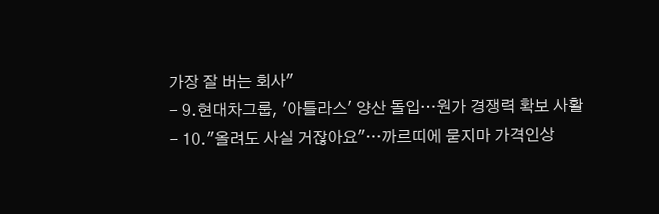가장 잘 버는 회사"
- 9.현대차그룹, '아틀라스' 양산 돌입…원가 경쟁력 확보 사활
- 10."올려도 사실 거잖아요"…까르띠에 묻지마 가격인상